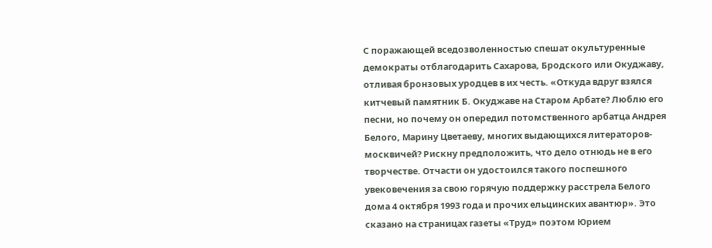С поражающей вседозволенностью спешат окультуренные демократы отблагодарить Сахарова, Бродского или Окуджаву, отливая бронзовых уродцев в их честь. «Откуда вдруг взялся китчевый памятник Б. Окуджаве на Старом Арбате? Люблю его песни, но почему он опередил потомственного арбатца Андрея Белого, Марину Цветаеву, многих выдающихся литераторов-москвичей? Рискну предположить, что дело отнюдь не в его творчестве. Отчасти он удостоился такого поспешного увековечения за свою горячую поддержку расстрела Белого дома 4 октября 1993 года и прочих ельцинских авантюр». Это сказано на страницах газеты «Труд» поэтом Юрием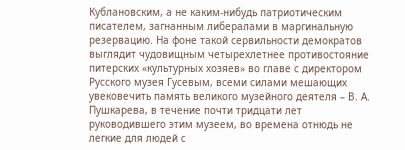Кублановским, а не каким-нибудь патриотическим писателем, загнанным либералами в маргинальную резервацию. На фоне такой сервильности демократов выглядит чудовищным четырехлетнее противостояние питерских «культурных хозяев» во главе с директором Русского музея Гусевым, всеми силами мешающих увековечить память великого музейного деятеля – В. А. Пушкарева, в течение почти тридцати лет руководившего этим музеем, во времена отнюдь не легкие для людей с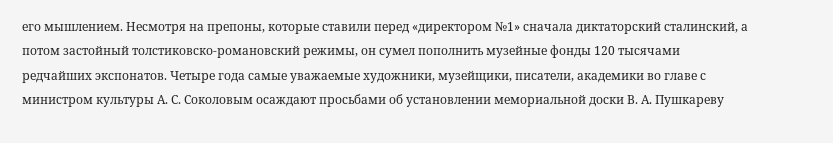его мышлением. Несмотря на препоны, которые ставили перед «директором №1» сначала диктаторский сталинский, а потом застойный толстиковско-романовский режимы, он сумел пополнить музейные фонды 120 тысячами редчайших экспонатов. Четыре года самые уважаемые художники, музейщики, писатели, академики во главе с министром культуры А. С. Соколовым осаждают просьбами об установлении мемориальной доски В. А. Пушкареву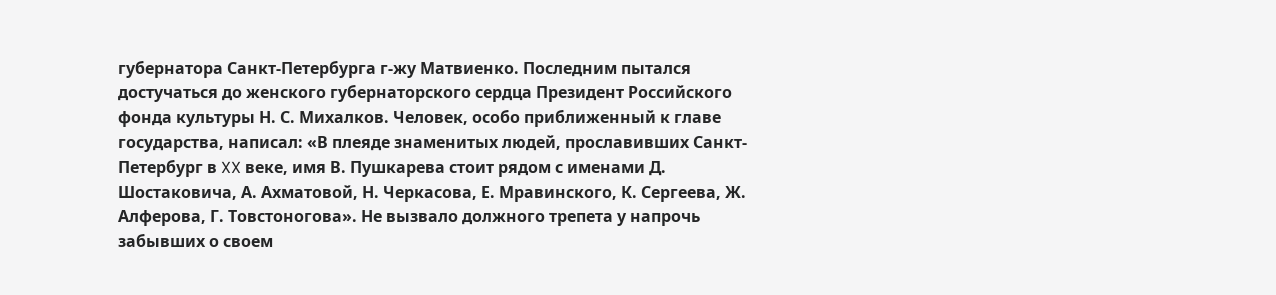губернатора Санкт-Петербурга г-жу Матвиенко. Последним пытался достучаться до женского губернаторского сердца Президент Российского фонда культуры Н. С. Михалков. Человек, особо приближенный к главе государства, написал: «В плеяде знаменитых людей, прославивших Санкт-Петербург в XX веке, имя В. Пушкарева стоит рядом с именами Д. Шостаковича, А. Ахматовой, Н. Черкасова, Е. Мравинского, К. Сергеева, Ж. Алферова, Г. Товстоногова». Не вызвало должного трепета у напрочь забывших о своем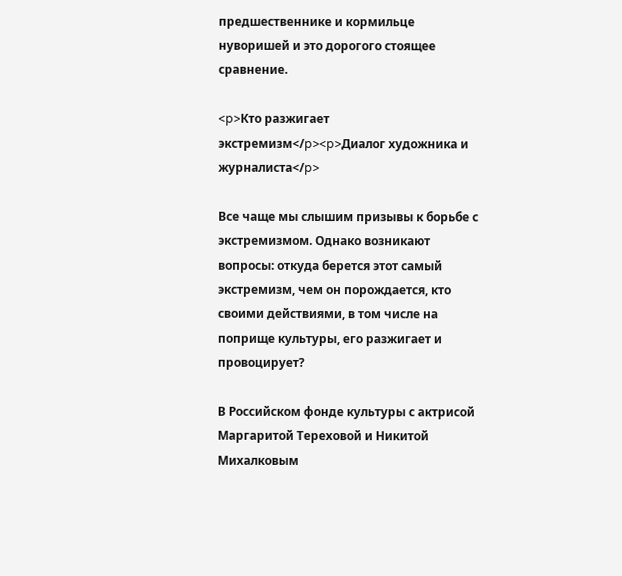предшественнике и кормильце нуворишей и это дорогого стоящее сравнение.

<p>Кто разжигает экстремизм</p><p>Диалог художника и журналиста</p>

Все чаще мы слышим призывы к борьбе с экстремизмом. Однако возникают вопросы: откуда берется этот самый экстремизм, чем он порождается, кто своими действиями, в том числе на поприще культуры, его разжигает и провоцирует?

В Российском фонде культуры с актрисой Маргаритой Тереховой и Никитой Михалковым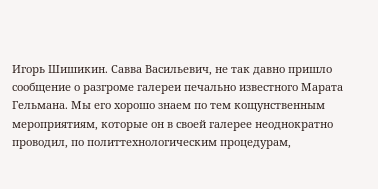Игорь Шишикин. Савва Васильевич, не так давно пришло сообщение о разгроме галереи печально известного Марата Гельмана. Мы его хорошо знаем по тем кощунственным мероприятиям, которые он в своей галерее неоднократно проводил, по политтехнологическим процедурам,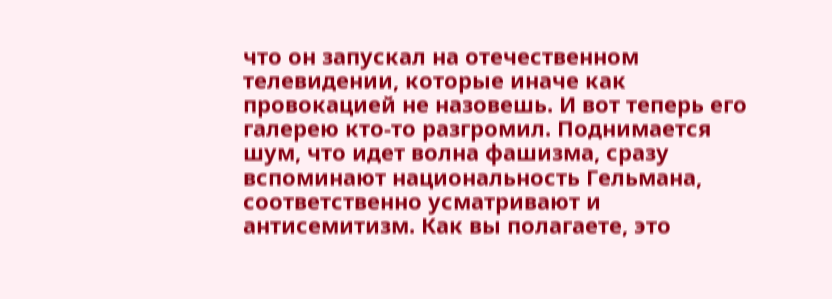что он запускал на отечественном телевидении, которые иначе как провокацией не назовешь. И вот теперь его галерею кто-то разгромил. Поднимается шум, что идет волна фашизма, сразу вспоминают национальность Гельмана, соответственно усматривают и антисемитизм. Как вы полагаете, это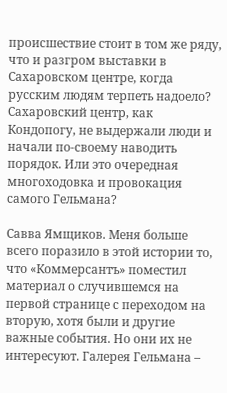происшествие стоит в том же ряду, что и разгром выставки в Сахаровском центре, когда русским людям терпеть надоело? Сахаровский центр, как Кондопогу, не выдержали люди и начали по-своему наводить порядок. Или это очередная многоходовка и провокация самого Гельмана?

Савва Ямщиков. Меня больше всего поразило в этой истории то, что «Коммерсантъ» поместил материал о случившемся на первой странице с переходом на вторую, хотя были и другие важные события. Но они их не интересуют. Галерея Гельмана –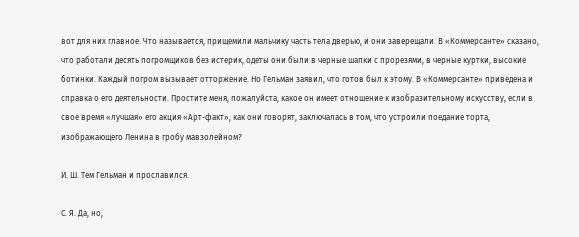вот для них главное. Что называется, прищемили мальчику часть тела дверью, и они заверещали. В «Коммерсанте» сказано, что работали десять погромщиков без истерик, одеты они были в черные шапки с прорезями, в черные куртки, высокие ботинки. Каждый погром вызывает отторжение. Но Гельман заявил, что готов был к этому. В «Коммерсанте» приведена и справка о его деятельности. Простите меня, пожалуйста, какое он имеет отношение к изобразительному искусству, если в свое время «лучшая» его акция «Арт-факт», как они говорят, заключалась в том, что устроили поедание торта, изображающего Ленина в гробу мавзолейном?

И. Ш. Тем Гельман и прославился.

С. Я. Да, но,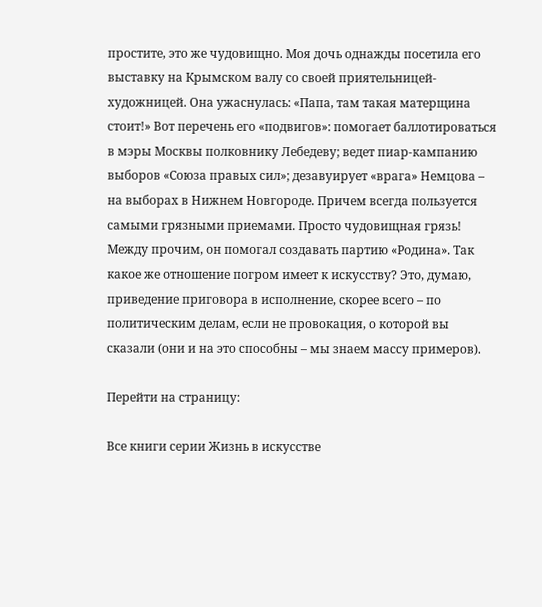простите, это же чудовищно. Моя дочь однажды посетила его выставку на Крымском валу со своей приятельницей-художницей. Она ужаснулась: «Папа, там такая матерщина стоит!» Вот перечень его «подвигов»: помогает баллотироваться в мэры Москвы полковнику Лебедеву; ведет пиар-кампанию выборов «Союза правых сил»; дезавуирует «врага» Немцова – на выборах в Нижнем Новгороде. Причем всегда пользуется самыми грязными приемами. Просто чудовищная грязь! Между прочим, он помогал создавать партию «Родина». Так какое же отношение погром имеет к искусству? Это, думаю, приведение приговора в исполнение, скорее всего – по политическим делам, если не провокация, о которой вы сказали (они и на это способны – мы знаем массу примеров).

Перейти на страницу:

Все книги серии Жизнь в искусстве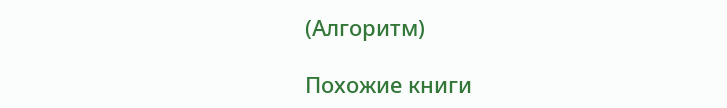(Алгоритм)

Похожие книги